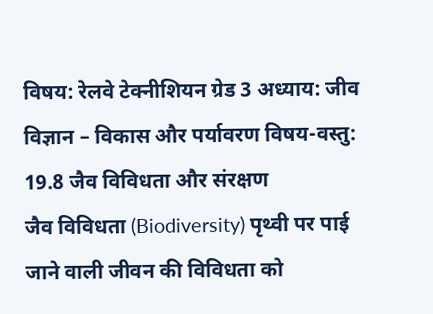विषय: रेलवे टेक्नीशियन ग्रेड 3 अध्याय: जीव विज्ञान – विकास और पर्यावरण विषय-वस्तु: 19.8 जैव विविधता और संरक्षण
जैव विविधता (Biodiversity) पृथ्वी पर पाई जाने वाली जीवन की विविधता को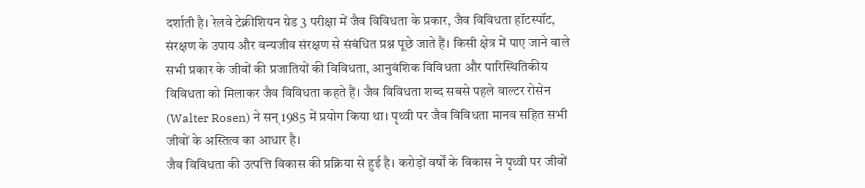दर्शाती है। रेलवे टेक्नीशियन ग्रेड 3 परीक्षा में जैव विविधता के प्रकार, जैव विविधता हॉटस्पॉट, संरक्षण के उपाय और वन्यजीव संरक्षण से संबंधित प्रश्न पूछे जाते हैं। किसी क्षेत्र में पाए जाने वाले सभी प्रकार के जीवों की प्रजातियों की विविधता, आनुवंशिक विविधता और पारिस्थितिकीय विविधता को मिलाकर जैव विविधता कहते हैं। जैव विविधता शब्द सबसे पहले वाल्टर रोसेन (Walter Rosen) ने सन् 1985 में प्रयोग किया था। पृथ्वी पर जैव विविधता मानव सहित सभी जीवों के अस्तित्व का आधार है।
जैव विविधता की उत्पत्ति विकास की प्रक्रिया से हुई है। करोड़ों वर्षों के विकास ने पृथ्वी पर जीवों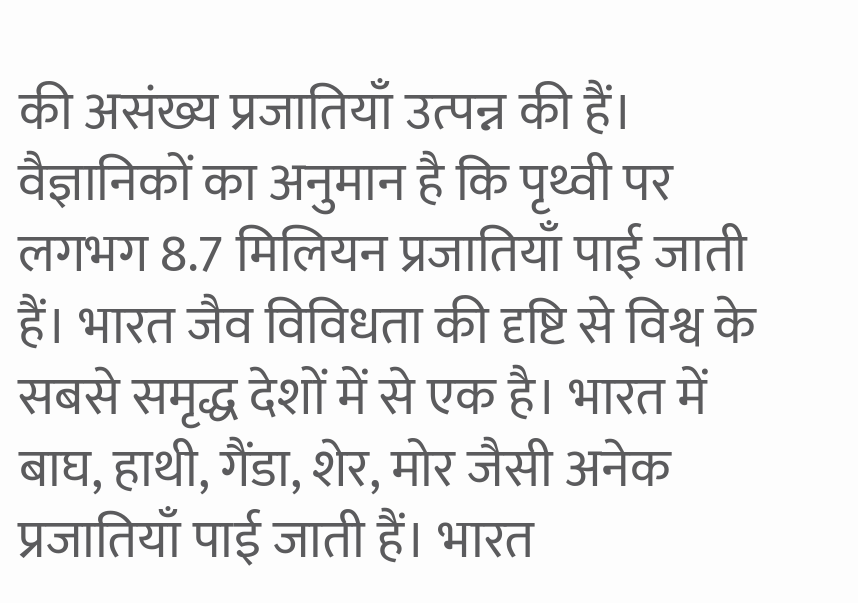की असंख्य प्रजातियाँ उत्पन्न की हैं। वैज्ञानिकों का अनुमान है कि पृथ्वी पर लगभग 8.7 मिलियन प्रजातियाँ पाई जाती हैं। भारत जैव विविधता की दृष्टि से विश्व के सबसे समृद्ध देशों में से एक है। भारत में बाघ, हाथी, गैंडा, शेर, मोर जैसी अनेक प्रजातियाँ पाई जाती हैं। भारत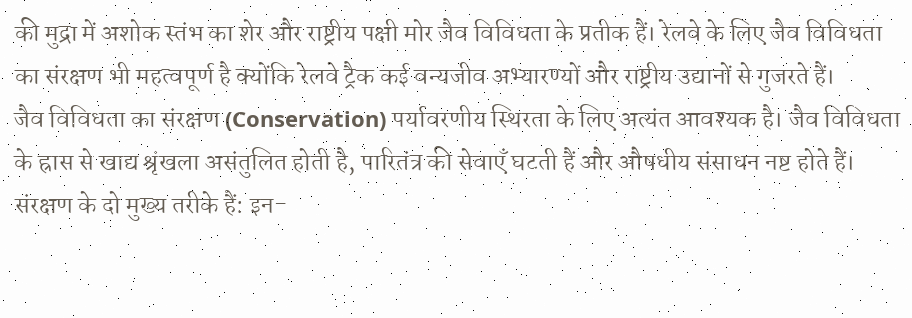की मुद्रा में अशोक स्तंभ का शेर और राष्ट्रीय पक्षी मोर जैव विविधता के प्रतीक हैं। रेलवे के लिए जैव विविधता का संरक्षण भी महत्वपूर्ण है क्योंकि रेलवे ट्रैक कई वन्यजीव अभ्यारण्यों और राष्ट्रीय उद्यानों से गुजरते हैं।
जैव विविधता का संरक्षण (Conservation) पर्यावरणीय स्थिरता के लिए अत्यंत आवश्यक है। जैव विविधता के ह्रास से खाद्य श्रृंखला असंतुलित होती है, पारितंत्र की सेवाएँ घटती हैं और औषधीय संसाधन नष्ट होते हैं। संरक्षण के दो मुख्य तरीके हैं: इन-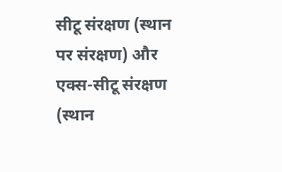सीटू संरक्षण (स्थान पर संरक्षण) और एक्स-सीटू संरक्षण (स्थान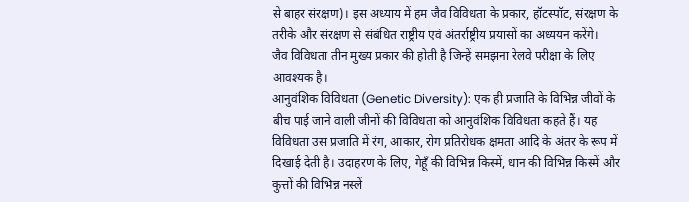से बाहर संरक्षण)। इस अध्याय में हम जैव विविधता के प्रकार, हॉटस्पॉट, संरक्षण के तरीके और संरक्षण से संबंधित राष्ट्रीय एवं अंतर्राष्ट्रीय प्रयासों का अध्ययन करेंगे।
जैव विविधता तीन मुख्य प्रकार की होती है जिन्हें समझना रेलवे परीक्षा के लिए आवश्यक है।
आनुवंशिक विविधता (Genetic Diversity): एक ही प्रजाति के विभिन्न जीवों के बीच पाई जाने वाली जीनों की विविधता को आनुवंशिक विविधता कहते हैं। यह विविधता उस प्रजाति में रंग, आकार, रोग प्रतिरोधक क्षमता आदि के अंतर के रूप में दिखाई देती है। उदाहरण के लिए, गेहूँ की विभिन्न किस्में, धान की विभिन्न किस्में और कुत्तों की विभिन्न नस्लें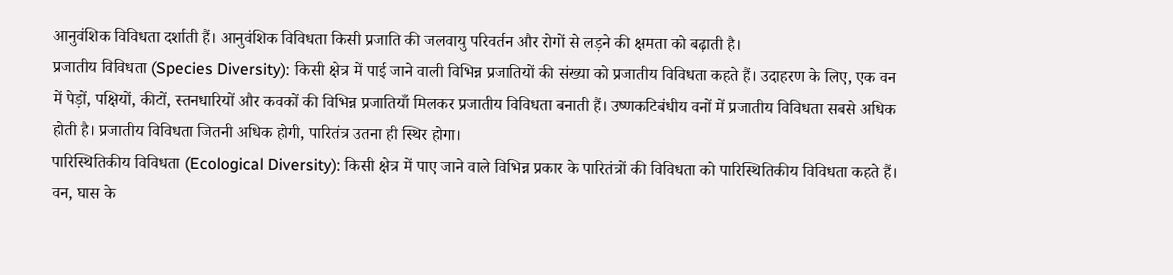आनुवंशिक विविधता दर्शाती हैं। आनुवंशिक विविधता किसी प्रजाति की जलवायु परिवर्तन और रोगों से लड़ने की क्षमता को बढ़ाती है।
प्रजातीय विविधता (Species Diversity): किसी क्षेत्र में पाई जाने वाली विभिन्न प्रजातियों की संख्या को प्रजातीय विविधता कहते हैं। उदाहरण के लिए, एक वन में पेड़ों, पक्षियों, कीटों, स्तनधारियों और कवकों की विभिन्न प्रजातियाँ मिलकर प्रजातीय विविधता बनाती हैं। उष्णकटिबंधीय वनों में प्रजातीय विविधता सबसे अधिक होती है। प्रजातीय विविधता जितनी अधिक होगी, पारितंत्र उतना ही स्थिर होगा।
पारिस्थितिकीय विविधता (Ecological Diversity): किसी क्षेत्र में पाए जाने वाले विभिन्न प्रकार के पारितंत्रों की विविधता को पारिस्थितिकीय विविधता कहते हैं। वन, घास के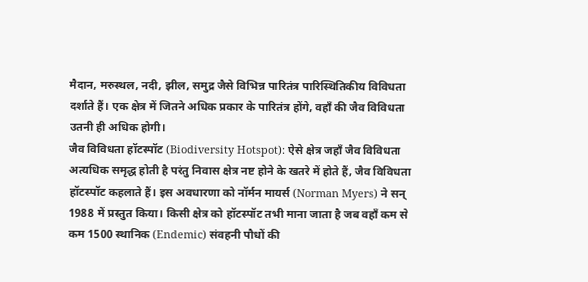मैदान, मरुस्थल, नदी, झील, समुद्र जैसे विभिन्न पारितंत्र पारिस्थितिकीय विविधता दर्शाते हैं। एक क्षेत्र में जितने अधिक प्रकार के पारितंत्र होंगे, वहाँ की जैव विविधता उतनी ही अधिक होगी।
जैव विविधता हॉटस्पॉट (Biodiversity Hotspot): ऐसे क्षेत्र जहाँ जैव विविधता अत्यधिक समृद्ध होती है परंतु निवास क्षेत्र नष्ट होने के खतरे में होते हैं, जैव विविधता हॉटस्पॉट कहलाते हैं। इस अवधारणा को नॉर्मन मायर्स (Norman Myers) ने सन् 1988 में प्रस्तुत किया। किसी क्षेत्र को हॉटस्पॉट तभी माना जाता है जब वहाँ कम से कम 1500 स्थानिक (Endemic) संवहनी पौधों की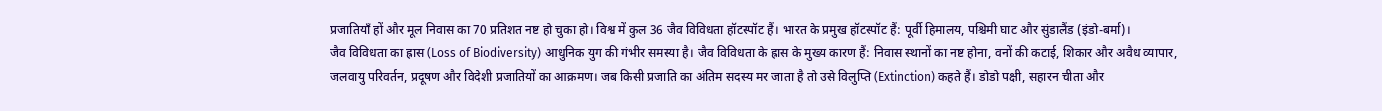प्रजातियाँ हों और मूल निवास का 70 प्रतिशत नष्ट हो चुका हो। विश्व में कुल 36 जैव विविधता हॉटस्पॉट हैं। भारत के प्रमुख हॉटस्पॉट हैं: पूर्वी हिमालय, पश्चिमी घाट और सुंडालैंड (इंडो-बर्मा)।
जैव विविधता का ह्रास (Loss of Biodiversity) आधुनिक युग की गंभीर समस्या है। जैव विविधता के ह्रास के मुख्य कारण हैं: निवास स्थानों का नष्ट होना, वनों की कटाई, शिकार और अवैध व्यापार, जलवायु परिवर्तन, प्रदूषण और विदेशी प्रजातियों का आक्रमण। जब किसी प्रजाति का अंतिम सदस्य मर जाता है तो उसे विलुप्ति (Extinction) कहते हैं। डोडो पक्षी, सहारन चीता और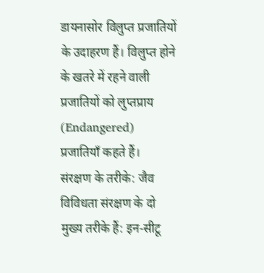डायनासोर विलुप्त प्रजातियों के उदाहरण हैं। विलुप्त होने के खतरे में रहने वाली प्रजातियों को लुप्तप्राय (Endangered) प्रजातियाँ कहते हैं।
संरक्षण के तरीके: जैव विविधता संरक्षण के दो मुख्य तरीके हैं: इन-सीटू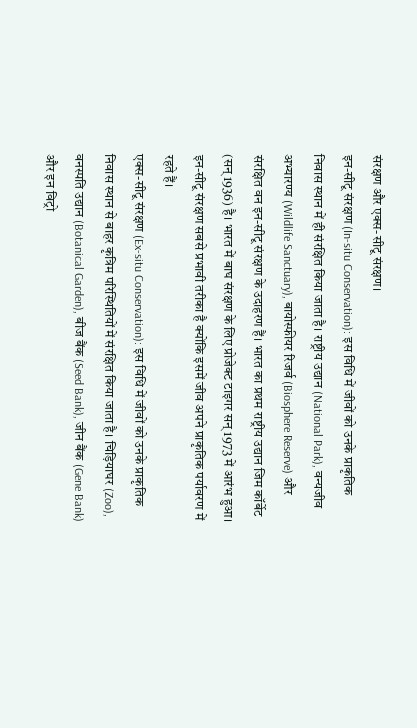संरक्षण और एक्स-सीटू संरक्षण।
इन-सीटू संरक्षण (In-situ Conservation): इस विधि में जीवों को उनके प्राकृतिक निवास स्थान में ही संरक्षित किया जाता है। राष्ट्रीय उद्यान (National Park), वन्यजीव अभ्यारण्य (Wildlife Sanctuary), बायोस्फीयर रिजर्व (Biosphere Reserve) और संरक्षित वन इन-सीटू संरक्षण के उदाहरण हैं। भारत का प्रथम राष्ट्रीय उद्यान जिम कॉर्बेट (सन् 1936) है। भारत में बाघ संरक्षण के लिए प्रोजेक्ट टाइगर सन् 1973 में आरंभ हुआ। इन-सीटू संरक्षण सबसे प्रभावी तरीका है क्योंकि इसमें जीव अपने प्राकृतिक पर्यावरण में रहते हैं।
एक्स-सीटू संरक्षण (Ex-situ Conservation): इस विधि में जीवों को उनके प्राकृतिक निवास स्थान से बाहर कृत्रिम परिस्थितियों में संरक्षित किया जाता है। चिड़ियाघर (Zoo), वनस्पति उद्यान (Botanical Garden), बीज बैंक (Seed Bank), जीन बैंक (Gene Bank) और इन विट्रो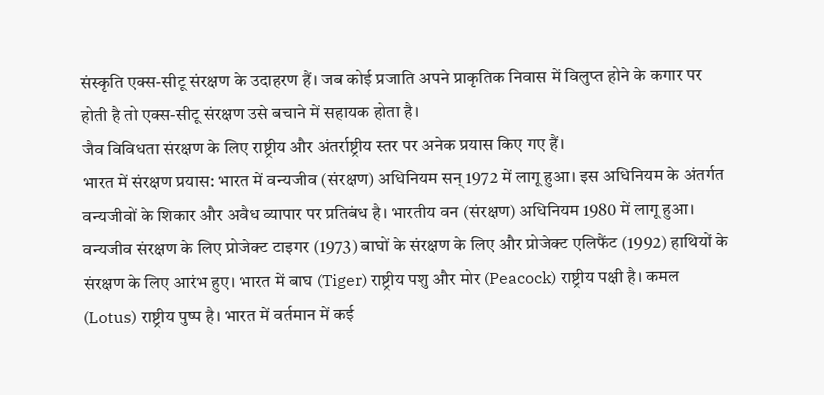संस्कृति एक्स-सीटू संरक्षण के उदाहरण हैं। जब कोई प्रजाति अपने प्राकृतिक निवास में विलुप्त होने के कगार पर होती है तो एक्स-सीटू संरक्षण उसे बचाने में सहायक होता है।
जैव विविधता संरक्षण के लिए राष्ट्रीय और अंतर्राष्ट्रीय स्तर पर अनेक प्रयास किए गए हैं।
भारत में संरक्षण प्रयास: भारत में वन्यजीव (संरक्षण) अधिनियम सन् 1972 में लागू हुआ। इस अधिनियम के अंतर्गत वन्यजीवों के शिकार और अवैध व्यापार पर प्रतिबंध है। भारतीय वन (संरक्षण) अधिनियम 1980 में लागू हुआ। वन्यजीव संरक्षण के लिए प्रोजेक्ट टाइगर (1973) बाघों के संरक्षण के लिए और प्रोजेक्ट एलिफैंट (1992) हाथियों के संरक्षण के लिए आरंभ हुए। भारत में बाघ (Tiger) राष्ट्रीय पशु और मोर (Peacock) राष्ट्रीय पक्षी है। कमल (Lotus) राष्ट्रीय पुष्प है। भारत में वर्तमान में कई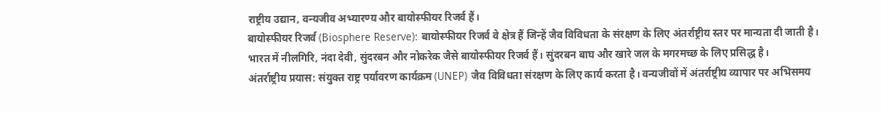राष्ट्रीय उद्यान, वन्यजीव अभ्यारण्य और बायोस्फीयर रिजर्व हैं।
बायोस्फीयर रिजर्व (Biosphere Reserve): बायोस्फीयर रिजर्व वे क्षेत्र हैं जिन्हें जैव विविधता के संरक्षण के लिए अंतर्राष्ट्रीय स्तर पर मान्यता दी जाती है। भारत में नीलगिरि, नंदा देवी, सुंदरबन और नोकरेक जैसे बायोस्फीयर रिजर्व हैं। सुंदरबन बाघ और खारे जल के मगरमच्छ के लिए प्रसिद्ध है।
अंतर्राष्ट्रीय प्रयास: संयुक्त राष्ट्र पर्यावरण कार्यक्रम (UNEP) जैव विविधता संरक्षण के लिए कार्य करता है। वन्यजीवों में अंतर्राष्ट्रीय व्यापार पर अभिसमय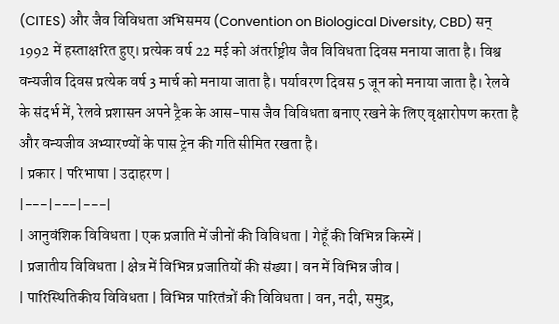(CITES) और जैव विविधता अभिसमय (Convention on Biological Diversity, CBD) सन् 1992 में हस्ताक्षरित हुए। प्रत्येक वर्ष 22 मई को अंतर्राष्ट्रीय जैव विविधता दिवस मनाया जाता है। विश्व वन्यजीव दिवस प्रत्येक वर्ष 3 मार्च को मनाया जाता है। पर्यावरण दिवस 5 जून को मनाया जाता है। रेलवे के संदर्भ में, रेलवे प्रशासन अपने ट्रैक के आस-पास जैव विविधता बनाए रखने के लिए वृक्षारोपण करता है और वन्यजीव अभ्यारण्यों के पास ट्रेन की गति सीमित रखता है।
| प्रकार | परिभाषा | उदाहरण |
|---|---|---|
| आनुवंशिक विविधता | एक प्रजाति में जीनों की विविधता | गेहूँ की विभिन्न किस्में |
| प्रजातीय विविधता | क्षेत्र में विभिन्न प्रजातियों की संख्या | वन में विभिन्न जीव |
| पारिस्थितिकीय विविधता | विभिन्न पारितंत्रों की विविधता | वन, नदी, समुद्र,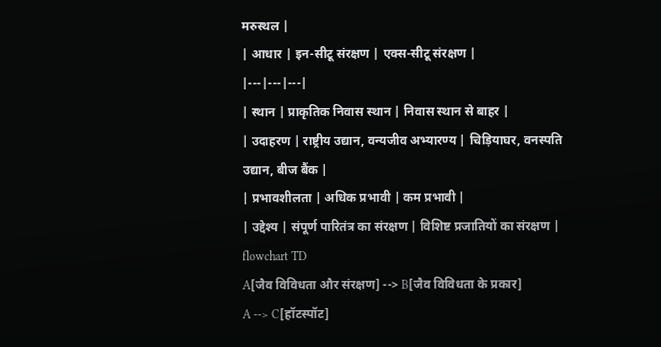मरुस्थल |
| आधार | इन-सीटू संरक्षण | एक्स-सीटू संरक्षण |
|---|---|---|
| स्थान | प्राकृतिक निवास स्थान | निवास स्थान से बाहर |
| उदाहरण | राष्ट्रीय उद्यान, वन्यजीव अभ्यारण्य | चिड़ियाघर, वनस्पति उद्यान, बीज बैंक |
| प्रभावशीलता | अधिक प्रभावी | कम प्रभावी |
| उद्देश्य | संपूर्ण पारितंत्र का संरक्षण | विशिष्ट प्रजातियों का संरक्षण |
flowchart TD
A[जैव विविधता और संरक्षण] --> B[जैव विविधता के प्रकार]
A --> C[हॉटस्पॉट]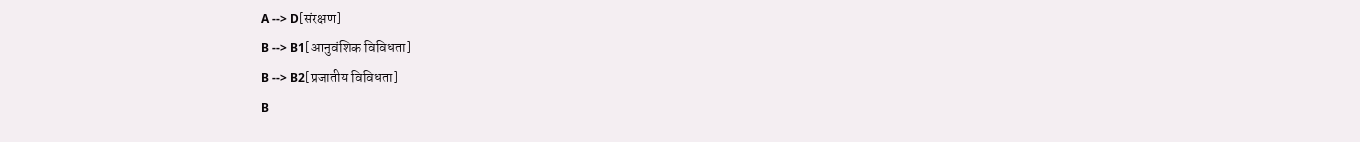A --> D[संरक्षण]
B --> B1[आनुवंशिक विविधता]
B --> B2[प्रजातीय विविधता]
B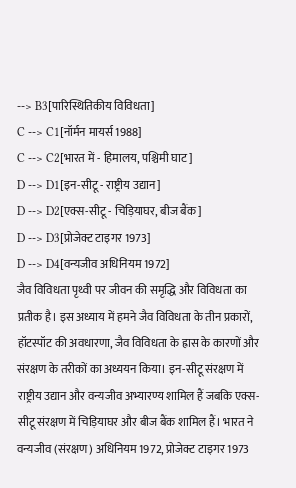--> B3[पारिस्थितिकीय विविधता]
C --> C1[नॉर्मन मायर्स 1988]
C --> C2[भारत में - हिमालय, पश्चिमी घाट]
D --> D1[इन-सीटू - राष्ट्रीय उद्यान]
D --> D2[एक्स-सीटू - चिड़ियाघर, बीज बैंक]
D --> D3[प्रोजेक्ट टाइगर 1973]
D --> D4[वन्यजीव अधिनियम 1972]
जैव विविधता पृथ्वी पर जीवन की समृद्धि और विविधता का प्रतीक है। इस अध्याय में हमने जैव विविधता के तीन प्रकारों, हॉटस्पॉट की अवधारणा, जैव विविधता के ह्रास के कारणों और संरक्षण के तरीकों का अध्ययन किया। इन-सीटू संरक्षण में राष्ट्रीय उद्यान और वन्यजीव अभ्यारण्य शामिल हैं जबकि एक्स-सीटू संरक्षण में चिड़ियाघर और बीज बैंक शामिल हैं। भारत ने वन्यजीव (संरक्षण) अधिनियम 1972, प्रोजेक्ट टाइगर 1973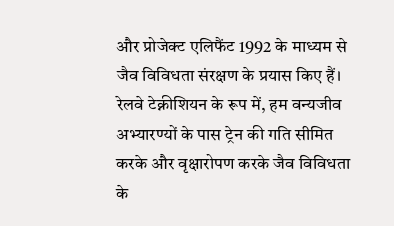और प्रोजेक्ट एलिफैंट 1992 के माध्यम से जैव विविधता संरक्षण के प्रयास किए हैं। रेलवे टेक्नीशियन के रूप में, हम वन्यजीव अभ्यारण्यों के पास ट्रेन की गति सीमित करके और वृक्षारोपण करके जैव विविधता के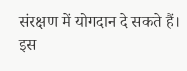संरक्षण में योगदान दे सकते हैं। इस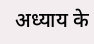अध्याय के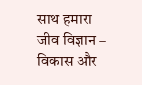साथ हमारा जीव विज्ञान – विकास और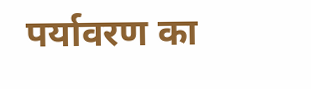पर्यावरण का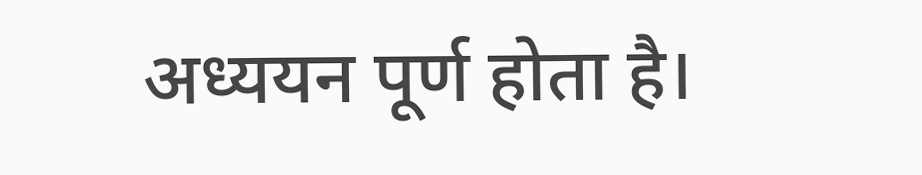अध्ययन पूर्ण होता है।